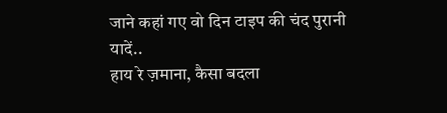जाने कहां गए वो दिन टाइप की चंद पुरानी यादें..
हाय रे ज़माना, कैसा बदला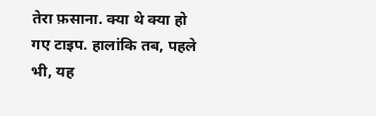तेरा फ़साना. क्या थे क्या हो गए टाइप. हालांकि तब, पहले भी, यह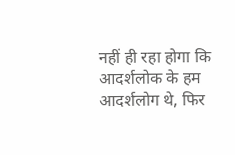नहीं ही रहा होगा कि आदर्शलोक के हम आदर्शलोग थे, फिर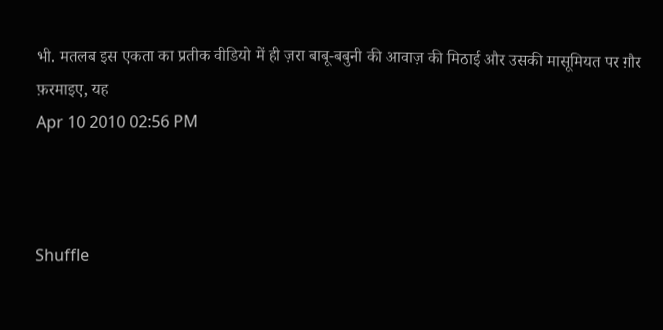भी. मतलब इस एकता का प्रतीक वीडियो में ही ज़रा बाबू-बबुनी की आवाज़ की मिठाई और उसकी मासूमियत पर ग़ौर फ़रमाइए, यह
Apr 10 2010 02:56 PM



Shuffle